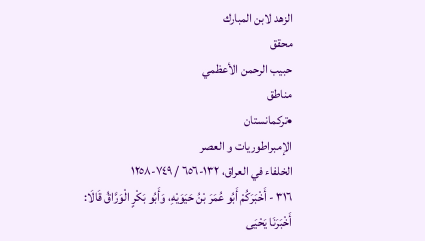الزهد لابن المبارك
محقق
حبيب الرحمن الأعظمي
مناطق
•تركمانستان
الإمبراطوريات و العصر
الخلفاء في العراق، ١٣٢-٦٥٦ / ٧٤٩-١٢٥٨
٣١٦ - أَخْبَرَكُمْ أَبُو عُمَرَ بْنُ حَيَوَيْهِ، وَأَبُو بَكْرٍ الْوَرَّاقُ قَالَا: أَخْبَرَنَا يَحْيَى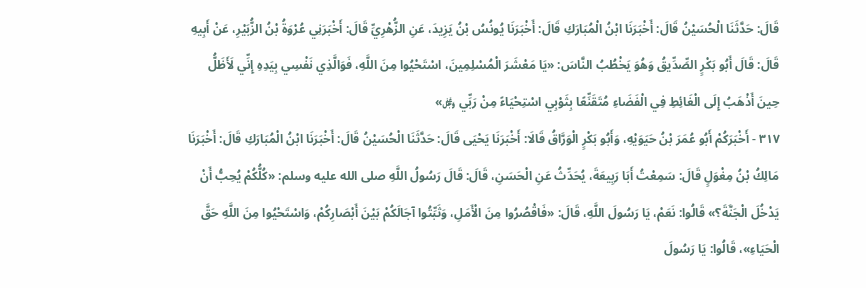قَالَ: حَدَّثَنَا الْحُسَيْنُ قَالَ: أَخْبَرَنَا ابْنُ الْمُبَارَكِ قَالَ: أَخْبَرَنَا يُونُسُ بْنُ يَزِيدَ، عَنِ الزُّهْرِيِّ قَالَ: أَخْبَرَنِي عُرْوَةُ بْنُ الزُّبَيْرِ، عَنْ أَبِيهِ قَالَ: قَالَ أَبُو بَكْرٍ الصِّدِّيقُ وَهُوَ يَخْطُبُ النَّاسَ: «يَا مَعْشَرَ الْمُسْلِمِينَ، اسْتَحْيُوا مِنَ اللَّهِ، فَوَالَّذِي نَفْسِي بِيَدِهِ إِنِّي لَأَظَلُّ حِينَ أَذْهَبُ إِلَى الْغَائِطِ فِي الْفَضَاءِ مُتَقَنِّعًا بِثَوْبِي اسْتِحْيَاءً مِنْ رَبِّي ﷿»
٣١٧ - أَخْبَرَكُمْ أَبُو عُمَرَ بْنُ حَيَوَيْهِ، وَأَبُو بَكْرٍ الْوَرَّاقُ قَالَا: أَخْبَرَنَا يَحْيَى قَالَ: حَدَّثَنَا الْحُسَيْنُ قَالَ: أَخْبَرَنَا ابْنُ الْمُبَارَكِ قَالَ: أَخْبَرَنَا مَالِكُ بْنُ مِغْوَلٍ قَالَ: سَمِعْتُ أَبَا رَبِيعَةَ، يُحَدِّثُ عَنِ الْحَسَنِ، قَالَ: قَالَ رَسُولُ اللَّهِ صلى الله عليه وسلم: «كُلُّكُمْ يُحِبُّ أَنْ يَدْخُلَ الْجَنَّةَ؟» قَالُوا: نَعَمْ، يَا رَسُولَ اللَّهِ، قَالَ: «فَاقْصُرُوا مِنَ الْأَمَلِ، وَثَبِّتُوا آجَالَكُمْ بَيْنَ أَبْصَارِكُمْ، وَاسْتَحْيُوا مِنَ اللَّهِ حَقَّ الْحَيَاءِ»، قَالُوا: يَا رَسُولَ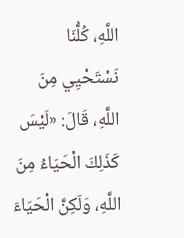اللَّهِ، كُلُّنَا نَسْتَحْيِي مِنَ اللَّهِ، قَالَ: «لَيْسَ كَذَلِكَ الْحَيَاءُ مِنَ اللَّهِ، وَلَكِنَّ الْحَيَاءَ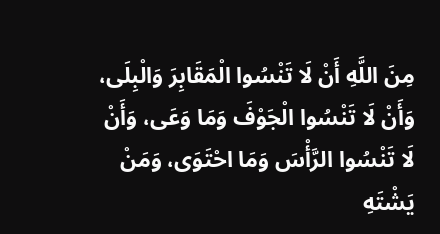مِنَ اللَّهِ أَنْ لَا تَنْسُوا الْمَقَابِرَ وَالْبِلَى، وَأَنْ لَا تَنْسُوا الْجَوْفَ وَمَا وَعَى، وَأَنْ لَا تَنْسُوا الرَّأْسَ وَمَا احْتَوَى، وَمَنْ يَشْتَهِ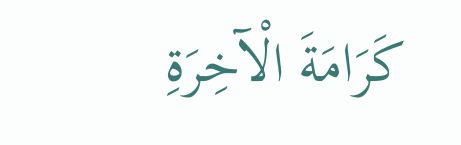كَرَامَةَ الْآخِرَةِ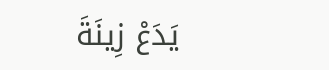يَدَعْ زِينَةَ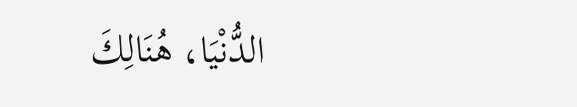الدُّنْيَا، هُنَالِكَ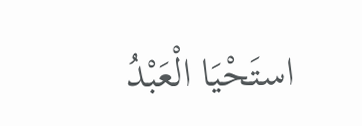استَحْيَا الْعَبْدُ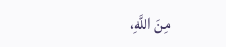مِنَ اللَّهِ،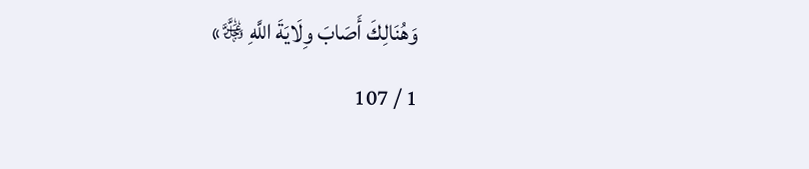وَهُنَالِكَ أَصَابَ وِلَايَةَ اللَّهِ ﷿»
1 / 107